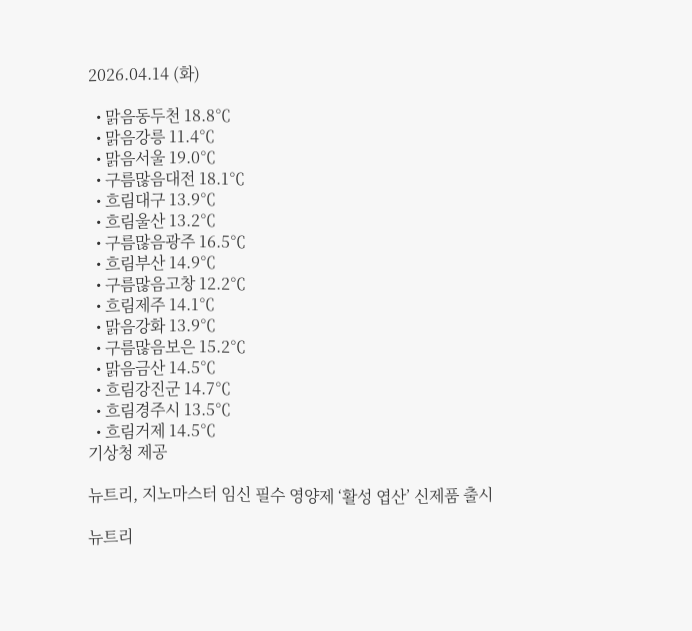2026.04.14 (화)

  • 맑음동두천 18.8℃
  • 맑음강릉 11.4℃
  • 맑음서울 19.0℃
  • 구름많음대전 18.1℃
  • 흐림대구 13.9℃
  • 흐림울산 13.2℃
  • 구름많음광주 16.5℃
  • 흐림부산 14.9℃
  • 구름많음고창 12.2℃
  • 흐림제주 14.1℃
  • 맑음강화 13.9℃
  • 구름많음보은 15.2℃
  • 맑음금산 14.5℃
  • 흐림강진군 14.7℃
  • 흐림경주시 13.5℃
  • 흐림거제 14.5℃
기상청 제공

뉴트리, 지노마스터 임신 필수 영양제 ‘활성 엽산’ 신제품 출시

뉴트리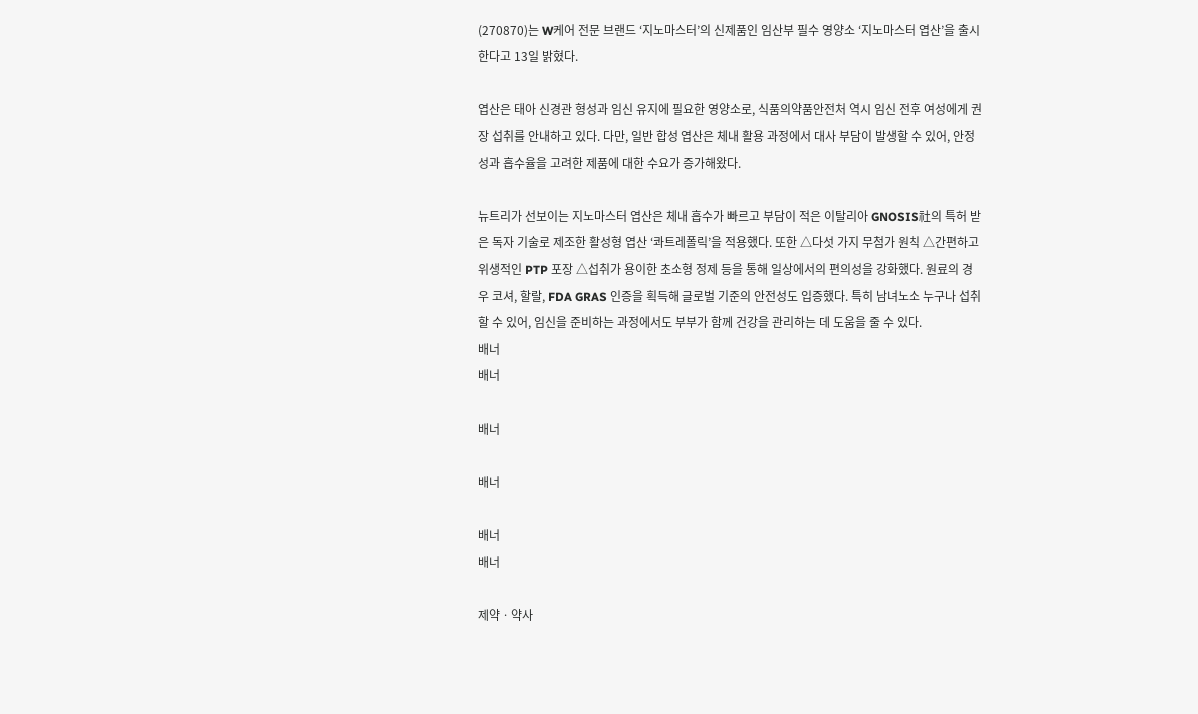(270870)는 W케어 전문 브랜드 ‘지노마스터’의 신제품인 임산부 필수 영양소 ‘지노마스터 엽산’을 출시한다고 13일 밝혔다.

엽산은 태아 신경관 형성과 임신 유지에 필요한 영양소로, 식품의약품안전처 역시 임신 전후 여성에게 권장 섭취를 안내하고 있다. 다만, 일반 합성 엽산은 체내 활용 과정에서 대사 부담이 발생할 수 있어, 안정성과 흡수율을 고려한 제품에 대한 수요가 증가해왔다.

뉴트리가 선보이는 지노마스터 엽산은 체내 흡수가 빠르고 부담이 적은 이탈리아 GNOSIS社의 특허 받은 독자 기술로 제조한 활성형 엽산 ‘콰트레폴릭’을 적용했다. 또한 △다섯 가지 무첨가 원칙 △간편하고 위생적인 PTP 포장 △섭취가 용이한 초소형 정제 등을 통해 일상에서의 편의성을 강화했다. 원료의 경우 코셔, 할랄, FDA GRAS 인증을 획득해 글로벌 기준의 안전성도 입증했다. 특히 남녀노소 누구나 섭취할 수 있어, 임신을 준비하는 과정에서도 부부가 함께 건강을 관리하는 데 도움을 줄 수 있다.
배너
배너

배너

배너

배너
배너

제약ㆍ약사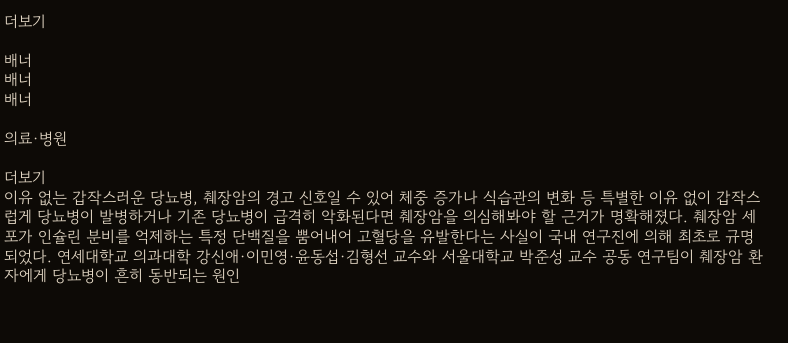더보기

배너
배너
배너

의료·병원

더보기
이유 없는 갑작스러운 당뇨병, 췌장암의 경고 신호일 수 있어 체중 증가나 식습관의 변화 등 특별한 이유 없이 갑작스럽게 당뇨병이 발병하거나 기존 당뇨병이 급격히 악화된다면 췌장암을 의심해봐야 할 근거가 명확해졌다. 췌장암 세포가 인슐린 분비를 억제하는 특정 단백질을 뿜어내어 고혈당을 유발한다는 사실이 국내 연구진에 의해 최초로 규명되었다. 연세대학교 의과대학 강신애·이민영·윤동섭·김형선 교수와 서울대학교 박준성 교수 공동 연구팀이 췌장암 환자에게 당뇨병이 흔히 동반되는 원인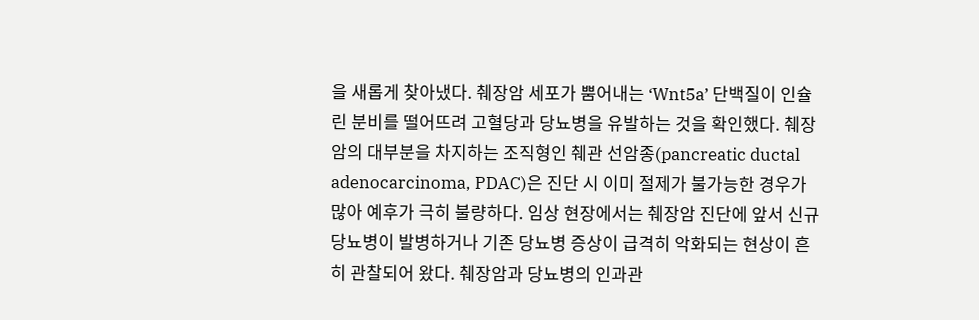을 새롭게 찾아냈다. 췌장암 세포가 뿜어내는 ‘Wnt5a’ 단백질이 인슐린 분비를 떨어뜨려 고혈당과 당뇨병을 유발하는 것을 확인했다. 췌장암의 대부분을 차지하는 조직형인 췌관 선암종(pancreatic ductal adenocarcinoma, PDAC)은 진단 시 이미 절제가 불가능한 경우가 많아 예후가 극히 불량하다. 임상 현장에서는 췌장암 진단에 앞서 신규 당뇨병이 발병하거나 기존 당뇨병 증상이 급격히 악화되는 현상이 흔히 관찰되어 왔다. 췌장암과 당뇨병의 인과관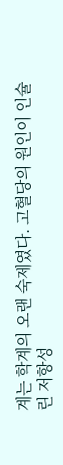계는 학계의 오랜 숙제였다. 고혈당의 원인이 인슐린 저항성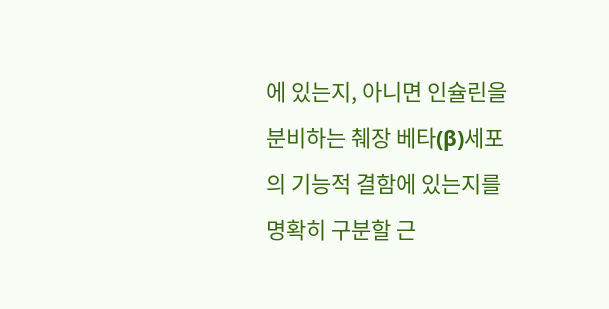에 있는지, 아니면 인슐린을 분비하는 췌장 베타(β)세포의 기능적 결함에 있는지를 명확히 구분할 근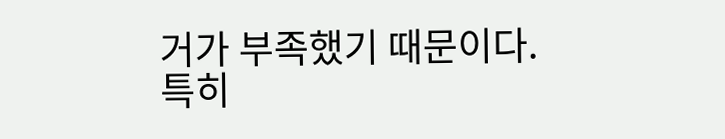거가 부족했기 때문이다. 특히